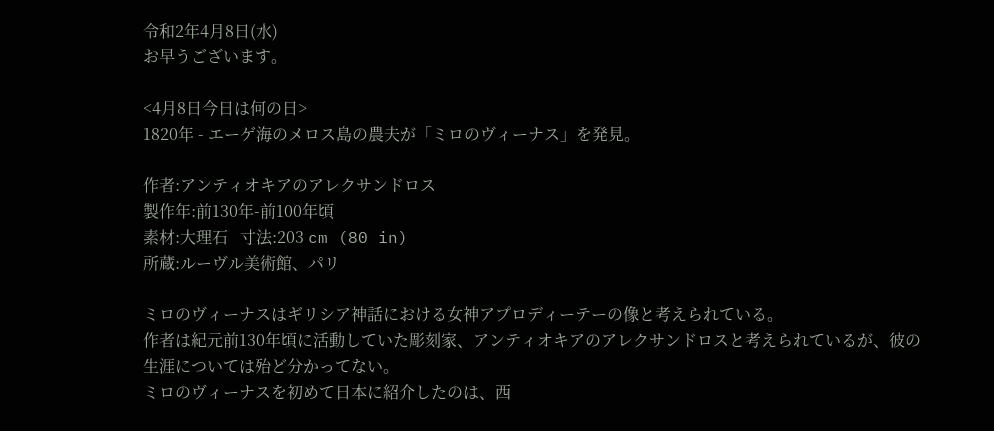令和2年4月8日(水)
お早うございます。

<4月8日今日は何の日>
1820年 - エーゲ海のメロス島の農夫が「ミロのヴィーナス」を発見。

作者:アンティオキアのアレクサンドロス
製作年:前130年-前100年頃
素材:大理石   寸法:203 cm (80 in)
所蔵:ルーヴル美術館、パリ

ミロのヴィーナスはギリシア神話における女神アプロディーテーの像と考えられている。
作者は紀元前130年頃に活動していた彫刻家、アンティオキアのアレクサンドロスと考えられているが、彼の生涯については殆ど分かってない。
ミロのヴィーナスを初めて日本に紹介したのは、西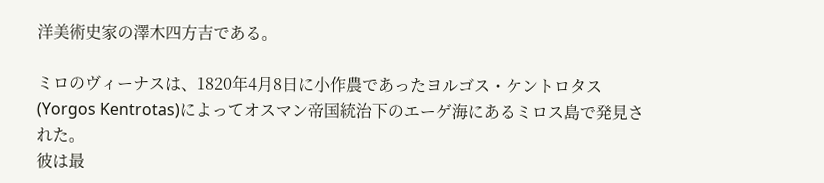洋美術史家の澤木四方吉である。

ミロのヴィーナスは、1820年4月8日に小作農であったヨルゴス・ケントロタス(Yorgos Kentrotas)によってオスマン帝国統治下のエーゲ海にあるミロス島で発見された。
彼は最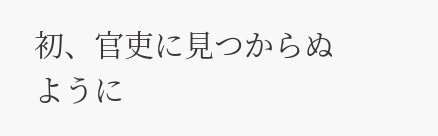初、官吏に見つからぬように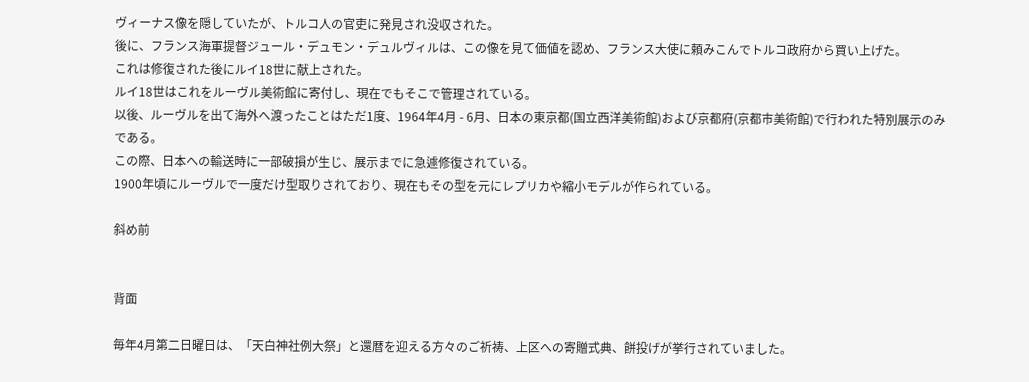ヴィーナス像を隠していたが、トルコ人の官吏に発見され没収された。
後に、フランス海軍提督ジュール・デュモン・デュルヴィルは、この像を見て価値を認め、フランス大使に頼みこんでトルコ政府から買い上げた。
これは修復された後にルイ18世に献上された。
ルイ18世はこれをルーヴル美術館に寄付し、現在でもそこで管理されている。
以後、ルーヴルを出て海外へ渡ったことはただ1度、1964年4月 - 6月、日本の東京都(国立西洋美術館)および京都府(京都市美術館)で行われた特別展示のみである。
この際、日本への輸送時に一部破損が生じ、展示までに急遽修復されている。
1900年頃にルーヴルで一度だけ型取りされており、現在もその型を元にレプリカや縮小モデルが作られている。

斜め前


背面

毎年4月第二日曜日は、「天白神社例大祭」と還暦を迎える方々のご祈祷、上区への寄贈式典、餅投げが挙行されていました。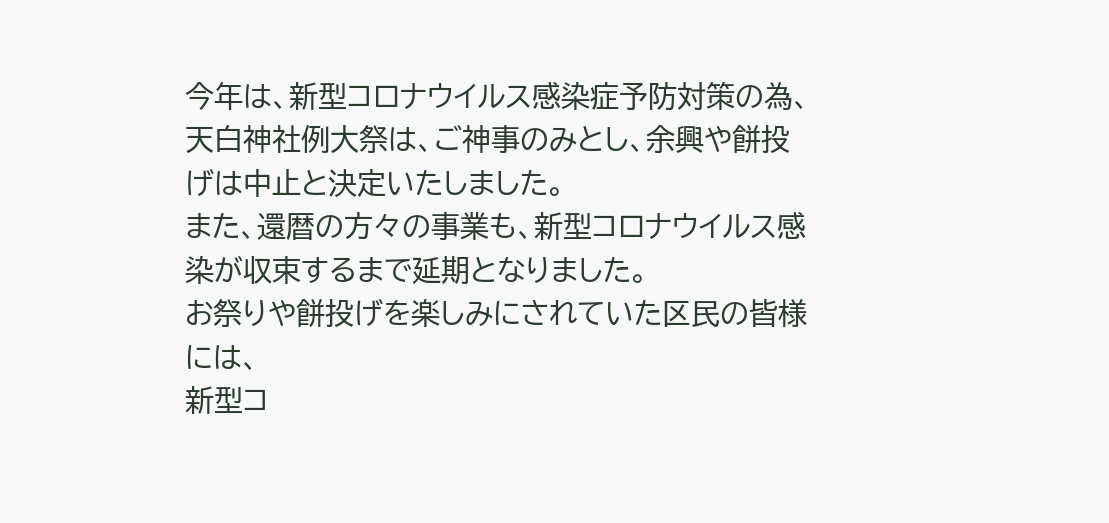今年は、新型コロナウイルス感染症予防対策の為、
天白神社例大祭は、ご神事のみとし、余興や餅投げは中止と決定いたしました。
また、還暦の方々の事業も、新型コロナウイルス感染が収束するまで延期となりました。
お祭りや餅投げを楽しみにされていた区民の皆様には、
新型コ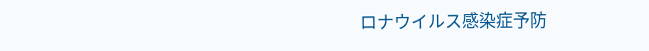ロナウイルス感染症予防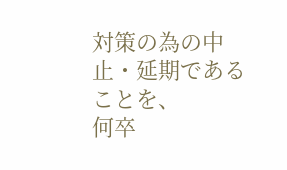対策の為の中止・延期であることを、
何卒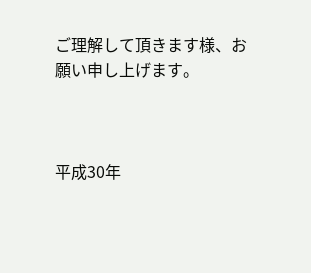ご理解して頂きます様、お願い申し上げます。



平成30年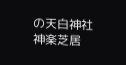の天白神社神楽芝居